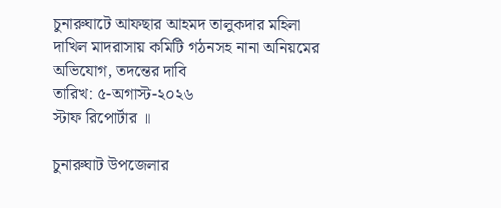চুনারুঘাটে আফছার আহমদ তালুকদার মহিলা দাখিল মাদরাসায় কমিটি গঠনসহ নানা অনিয়মের অভিযোগ, তদন্তের দাবি
তারিখ: ৫-অগাস্ট-২০২৬
স্টাফ রিপোর্টার ॥

চুনারুঘাট উপজেলার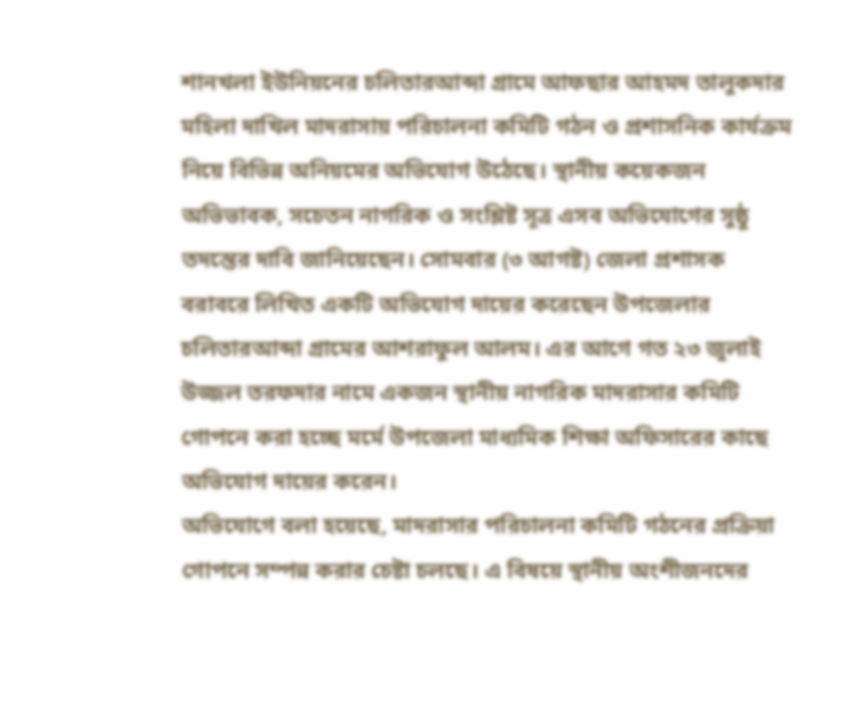শানখলা ইউনিয়নের চলিতারআব্দা গ্রামে আফছার আহমদ তালুকদার মহিলা দাখিল মাদরাসায় পরিচালনা কমিটি গঠন ও প্রশাসনিক কার্যক্রম নিয়ে বিভিন্ন অনিয়মের অভিযোগ উঠেছে। স্থানীয় কয়েকজন অভিভাবক, সচেতন নাগরিক ও সংশ্লিষ্ট সূত্র এসব অভিযোগের সুষ্ঠু তদন্তের দাবি জানিয়েছেন। সোমবার (৩ আগষ্ট) জেলা প্রশাসক বরাবরে লিখিত একটি অভিযোগ দায়ের করেছেন উপজেলার চলিতারআব্দা গ্রামের আশরাফুল আলম। এর আগে গত ২৩ জুলাই উজ্জল তরফদার নামে একজন স্থানীয় নাগরিক মাদরাসার কমিটি গোপনে করা হচ্ছে মর্মে উপজেলা মাধ্যমিক শিক্ষা অফিসারের কাছে অভিযোগ দায়ের করেন।
অভিযোগে বলা হয়েছে, মাদরাসার পরিচালনা কমিটি গঠনের প্রক্রিয়া গোপনে সম্পন্ন করার চেষ্টা চলছে। এ বিষয়ে স্থানীয় অংশীজনদের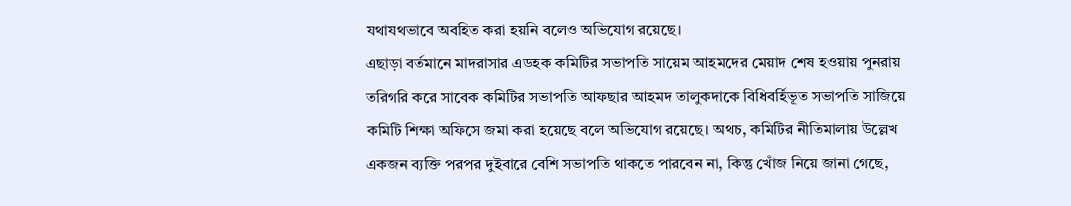যথাযথভাবে অবহিত করা হয়নি বলেও অভিযোগ রয়েছে।
এছাড়া বর্তমানে মাদরাসার এডহক কমিটির সভাপতি সায়েম আহমদের মেয়াদ শেষ হওয়ায় পুনরায় তরিগরি করে সাবেক কমিটির সভাপতি আফছার আহমদ তালুকদাকে বিধিবর্হিভূত সভাপতি সাজিয়ে কমিটি শিক্ষা অফিসে জমা করা হয়েছে বলে অভিযোগ রয়েছে। অথচ, কমিটির নীতিমালায় উল্লেখ একজন ব্যক্তি পরপর দুইবারে বেশি সভাপতি থাকতে পারবেন না, কিন্তু খোঁজ নিয়ে জানা গেছে,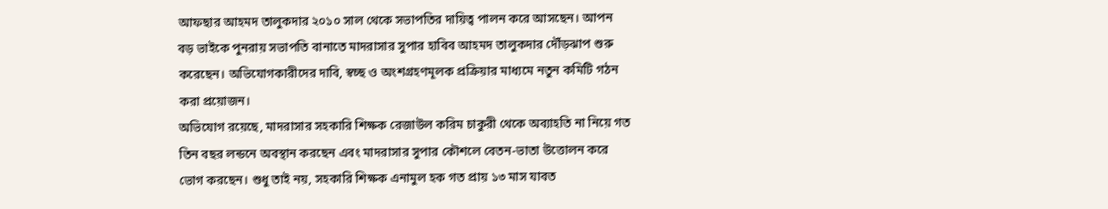আফছার আহমদ তালুকদার ২০১০ সাল থেকে সভাপতির দায়িত্ব পালন করে আসছেন। আপন বড় ভাইকে পুনরায় সভাপতি বানাতে মাদরাসার সুপার হাবিব আহমদ তালুকদার দৌঁড়ঝাপ শুরু করেছেন। অভিযোগকারীদের দাবি, স্বচ্ছ ও অংশগ্রহণমূলক প্রক্রিয়ার মাধ্যমে নতুন কমিটি গঠন করা প্রয়োজন।
অভিযোগ রয়েছে, মাদরাসার সহকারি শিক্ষক রেজাউল করিম চাকুরী থেকে অব্যাহতি না নিয়ে গত তিন বছর লন্ডনে অবস্থান করছেন এবং মাদরাসার সুপার কৌশলে বেতন-ভাতা উত্তোলন করে ভোগ করছেন। শুধু তাই নয়, সহকারি শিক্ষক এনামুল হক গত প্রায় ১৩ মাস যাবত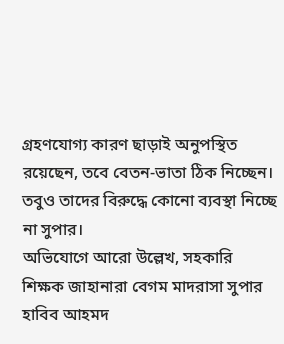গ্রহণযোগ্য কারণ ছাড়াই অনুপস্থিত রয়েছেন, তবে বেতন-ভাতা ঠিক নিচ্ছেন। তবুও তাদের বিরুদ্ধে কোনো ব্যবস্থা নিচ্ছে না সুপার।
অভিযোগে আরো উল্লেখ, সহকারি শিক্ষক জাহানারা বেগম মাদরাসা সুপার হাবিব আহমদ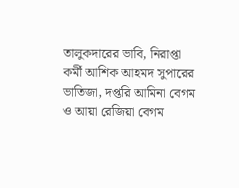তালুকদারের ভাবি, নিরাপ্তা কর্মী আশিক আহমদ সুপারের ভাতিজা, দপ্তরি আমিনা বেগম ও আয়া রেজিয়া বেগম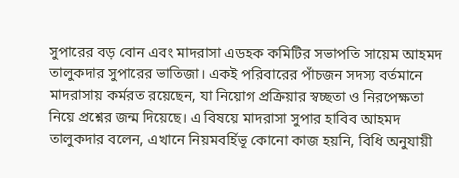সুপারের বড় বোন এবং মাদরাসা এডহক কমিটির সভাপতি সায়েম আহমদ তালুকদার সুপারের ভাতিজা। একই পরিবারের পাঁচজন সদস্য বর্তমানে মাদরাসায় কর্মরত রয়েছেন, যা নিয়োগ প্রক্রিয়ার স্বচ্ছতা ও নিরপেক্ষতা নিয়ে প্রশ্নের জন্ম দিয়েছে। এ বিষয়ে মাদরাসা সুপার হাবিব আহমদ তালুকদার বলেন, এখানে নিয়মবর্হিভূ কোনো কাজ হয়নি, বিধি অনুযায়ী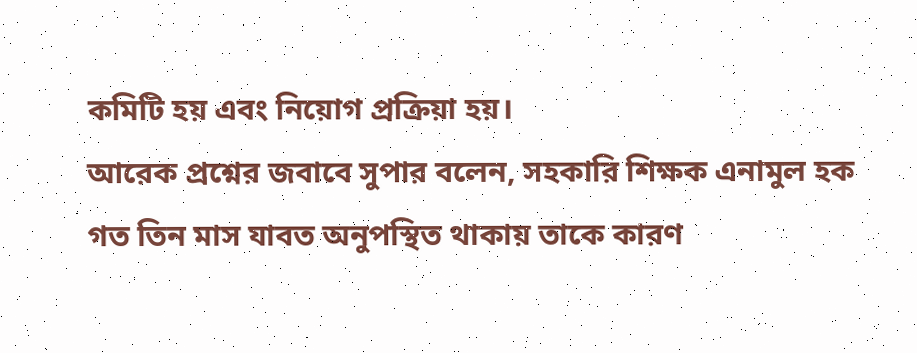কমিটি হয় এবং নিয়োগ প্রক্রিয়া হয়।
আরেক প্রশ্নের জবাবে সুপার বলেন, সহকারি শিক্ষক এনামুল হক গত তিন মাস যাবত অনুপস্থিত থাকায় তাকে কারণ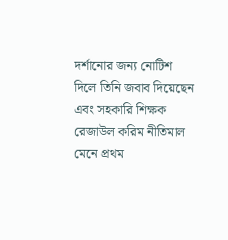দর্শানোর জন্য নোটিশ দিলে তিনি জবাব দিয়েছেন এবং সহকারি শিক্ষক রেজাউল করিম নীতিমাল মেনে প্রথম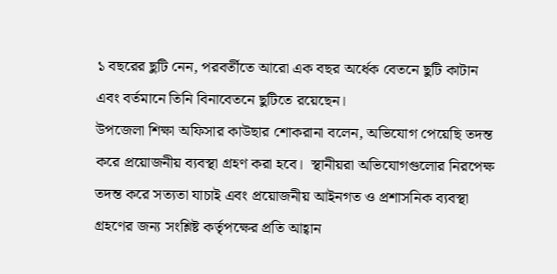১ বছরের ছুটি নেন, পরবর্তীতে আরো এক বছর অর্ধেক বেতনে ছুটি কাটান এবং বর্তমানে তিনি বিনাবেতনে ছুটিতে রয়েছেন।
উপজেলা শিক্ষা অফিসার কাউছার শোকরানা বলেন, অভিযোগ পেয়েছি তদন্ত করে প্রয়োজনীয় ব্যবস্থা গ্রহণ করা হবে।  স্থানীয়রা অভিযোগগুলোর নিরপেক্ষ তদন্ত করে সত্যতা যাচাই এবং প্রয়োজনীয় আইনগত ও প্রশাসনিক ব্যবস্থা গ্রহণের জন্য সংশ্লিষ্ট কর্তৃপক্ষের প্রতি আহ্বান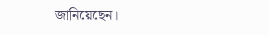জানিয়েছেন।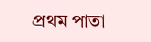প্রথম পাতা